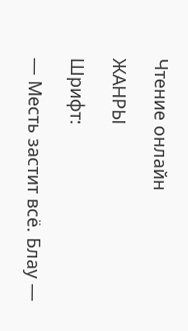Чтение онлайн

ЖАНРЫ

Шрифт:

— Месть застит всё. Блау —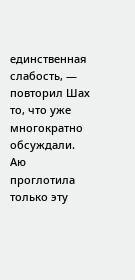единственная слабость, — повторил Шах то, что уже многократно обсуждали. Аю проглотила только эту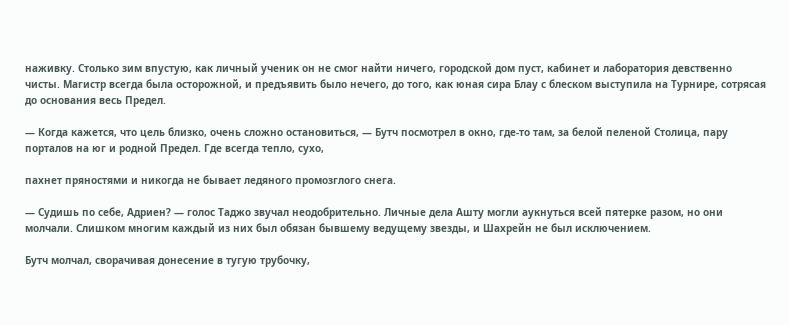наживку. Столько зим впустую, как личный ученик он не смог найти ничего, городской дом пуст, кабинет и лаборатория девственно чисты. Магистр всегда была осторожной, и предъявить было нечего, до того, как юная сира Блау с блеском выступила на Турнире, сотрясая до основания весь Предел.

— Когда кажется, что цель близко, очень сложно остановиться, — Бутч посмотрел в окно, где-то там, за белой пеленой Столица, пару порталов на юг и родной Предел. Где всегда тепло, сухо,

пахнет пряностями и никогда не бывает ледяного промозглого снега.

— Судишь по себе, Адриен? — голос Таджо звучал неодобрительно. Личные дела Ашту могли аукнуться всей пятерке разом, но они молчали. Слишком многим каждый из них был обязан бывшему ведущему звезды, и Шахрейн не был исключением.

Бутч молчал, сворачивая донесение в тугую трубочку,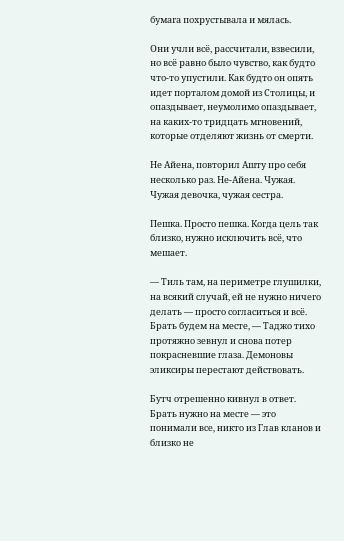бумага похрустывала и мялась.

Они учли всё, рассчитали, взвесили, но всё равно было чувство, как будто что-то упустили. Как будто он опять идет порталом домой из Столицы, и опаздывает, неумолимо опаздывает, на каких-то тридцать мгновений, которые отделяют жизнь от смерти.

Не Айена, повторил Ашту про себя несколько раз. Не-Айена. Чужая. Чужая девочка, чужая сестра.

Пешка. Просто пешка. Когда цель так близко, нужно исключить всё, что мешает.

— Тиль там, на периметре глушилки, на всякий случай, ей не нужно ничего делать — просто согласиться и всё. Брать будем на месте, — Таджо тихо протяжно зевнул и снова потер покрасневшие глаза. Демоновы эликсиры перестают действовать.

Бутч отрешенно кивнул в ответ. Брать нужно на месте — это понимали все, никто из Глав кланов и близко не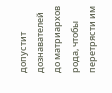допустит дознавателей до матриархов рода, чтобы перетрясти им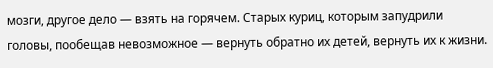мозги, другое дело — взять на горячем. Старых куриц, которым запудрили головы, пообещав невозможное — вернуть обратно их детей, вернуть их к жизни.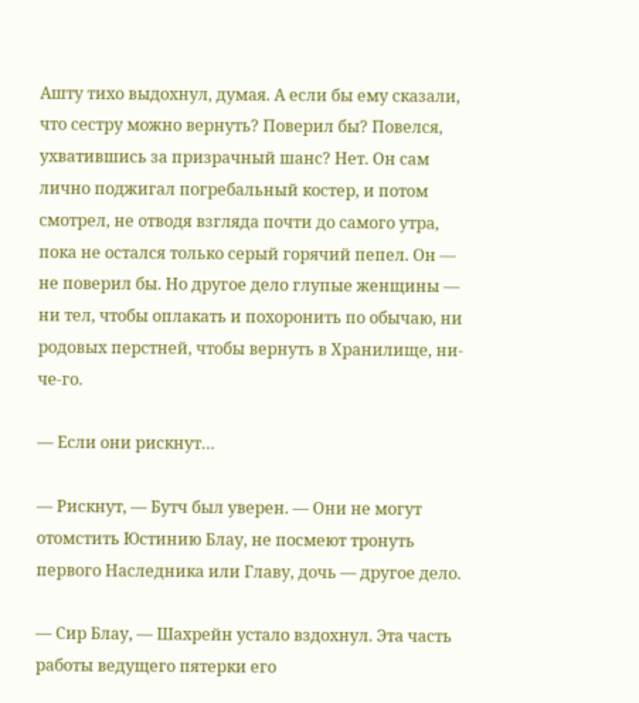Ашту тихо выдохнул, думая. А если бы ему сказали, что сестру можно вернуть? Поверил бы? Повелся, ухватившись за призрачный шанс? Нет. Он сам лично поджигал погребальный костер, и потом смотрел, не отводя взгляда почти до самого утра, пока не остался только серый горячий пепел. Он — не поверил бы. Но другое дело глупые женщины — ни тел, чтобы оплакать и похоронить по обычаю, ни родовых перстней, чтобы вернуть в Хранилище, ни-че-го.

— Если они рискнут…

— Рискнут, — Бутч был уверен. — Они не могут отомстить Юстинию Блау, не посмеют тронуть первого Наследника или Главу, дочь — другое дело.

— Сир Блау, — Шахрейн устало вздохнул. Эта часть работы ведущего пятерки его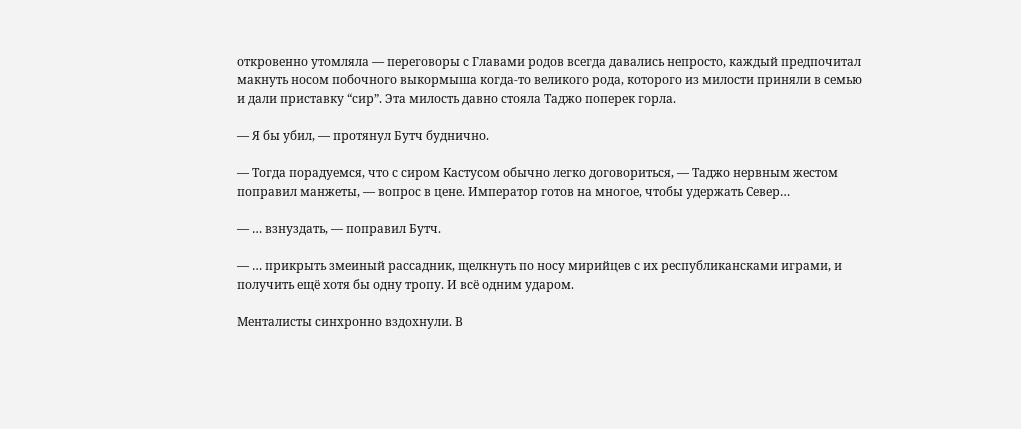откровенно утомляла — переговоры с Главами родов всегда давались непросто, каждый предпочитал макнуть носом побочного выкормыша когда-то великого рода, которого из милости приняли в семью и дали приставку “сир”. Эта милость давно стояла Таджо поперек горла.

— Я бы убил, — протянул Бутч буднично.

— Тогда порадуемся, что с сиром Кастусом обычно легко договориться, — Таджо нервным жестом поправил манжеты, — вопрос в цене. Император готов на многое, чтобы удержать Север…

— … взнуздать, — поправил Бутч.

— … прикрыть змеиный рассадник, щелкнуть по носу мирийцев с их республикансками играми, и получить ещё хотя бы одну тропу. И всё одним ударом.

Менталисты синхронно вздохнули. В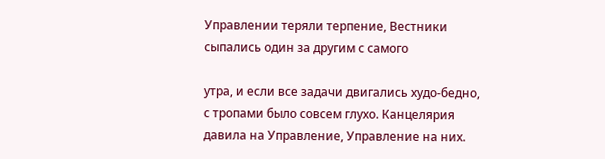Управлении теряли терпение, Вестники сыпались один за другим с самого

утра, и если все задачи двигались худо-бедно, с тропами было совсем глухо. Канцелярия давила на Управление, Управление на них.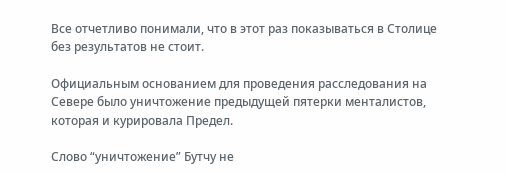Все отчетливо понимали, что в этот раз показываться в Столице без результатов не стоит.

Официальным основанием для проведения расследования на Севере было уничтожение предыдущей пятерки менталистов, которая и курировала Предел.

Слово “уничтожение” Бутчу не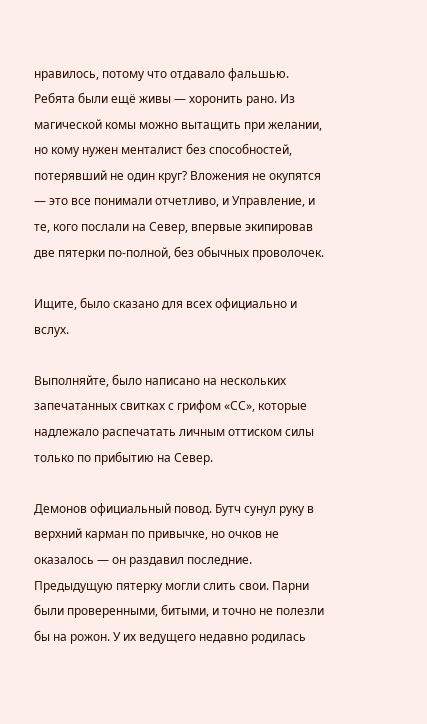нравилось, потому что отдавало фальшью. Ребята были ещё живы — хоронить рано. Из магической комы можно вытащить при желании, но кому нужен менталист без способностей, потерявший не один круг? Вложения не окупятся — это все понимали отчетливо, и Управление, и те, кого послали на Север, впервые экипировав две пятерки по-полной, без обычных проволочек.

Ищите, было сказано для всех официально и вслух.

Выполняйте, было написано на нескольких запечатанных свитках с грифом «СС», которые надлежало распечатать личным оттиском силы только по прибытию на Север.

Демонов официальный повод. Бутч сунул руку в верхний карман по привычке, но очков не оказалось — он раздавил последние. Предыдущую пятерку могли слить свои. Парни были проверенными, битыми, и точно не полезли бы на рожон. У их ведущего недавно родилась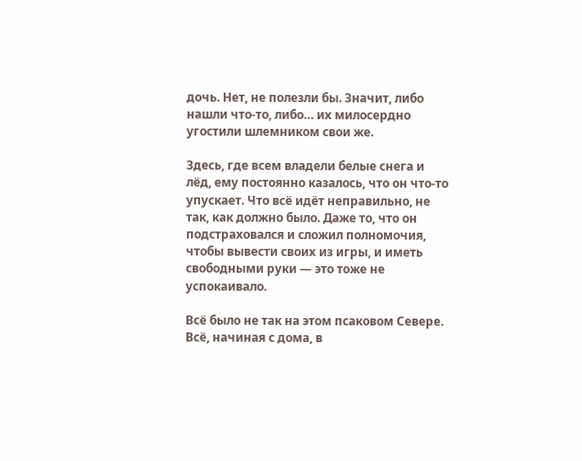дочь. Нет, не полезли бы. Значит, либо нашли что-то, либо… их милосердно угостили шлемником свои же.

Здесь, где всем владели белые снега и лёд, ему постоянно казалось, что он что-то упускает. Что всё идёт неправильно, не так, как должно было. Даже то, что он подстраховался и сложил полномочия, чтобы вывести своих из игры, и иметь свободными руки — это тоже не успокаивало.

Всё было не так на этом псаковом Севере. Всё, начиная с дома, в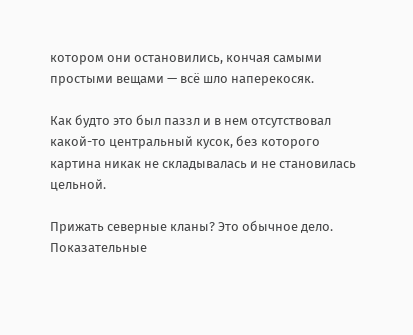котором они остановились, кончая самыми простыми вещами — всё шло наперекосяк.

Как будто это был паззл и в нем отсутствовал какой-то центральный кусок, без которого картина никак не складывалась и не становилась цельной.

Прижать северные кланы? Это обычное дело. Показательные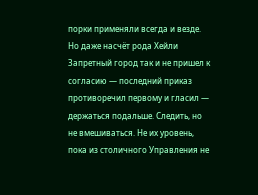порки применяли всегда и везде. Но даже насчёт рода Хейли Запретный город так и не пришел к согласию — последний приказ противоречил первому и гласил — держаться подальше. Следить, но не вмешиваться. Не их уровень, пока из столичного Управления не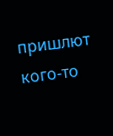пришлют кого-то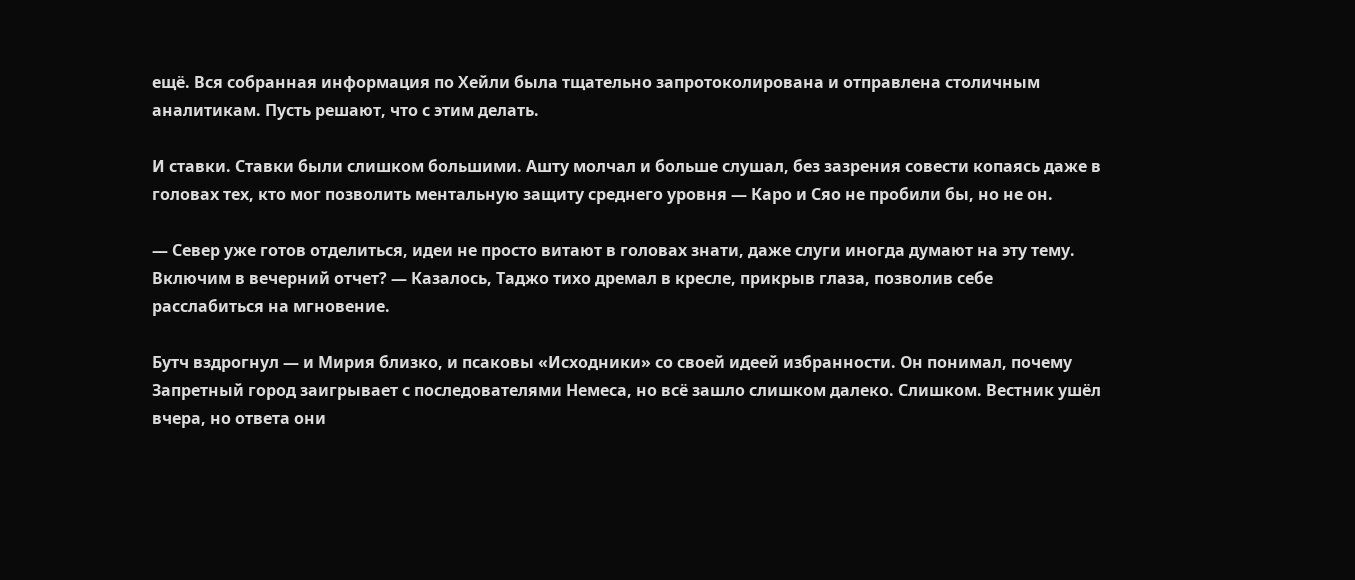ещё. Вся собранная информация по Хейли была тщательно запротоколирована и отправлена столичным аналитикам. Пусть решают, что с этим делать.

И ставки. Ставки были слишком большими. Ашту молчал и больше слушал, без зазрения совести копаясь даже в головах тех, кто мог позволить ментальную защиту среднего уровня — Каро и Сяо не пробили бы, но не он.

— Север уже готов отделиться, идеи не просто витают в головах знати, даже слуги иногда думают на эту тему. Включим в вечерний отчет? — Казалось, Таджо тихо дремал в кресле, прикрыв глаза, позволив себе расслабиться на мгновение.

Бутч вздрогнул — и Мирия близко, и псаковы «Исходники» со своей идеей избранности. Он понимал, почему Запретный город заигрывает с последователями Немеса, но всё зашло слишком далеко. Слишком. Вестник ушёл вчера, но ответа они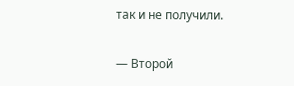так и не получили.

— Второй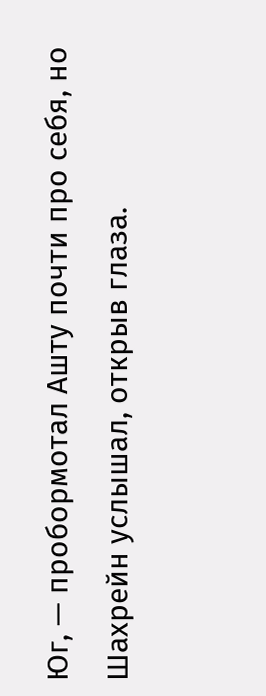Юг, — пробормотал Ашту почти про себя, но Шахрейн услышал, открыв глаза.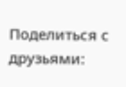Поделиться с друзьями: